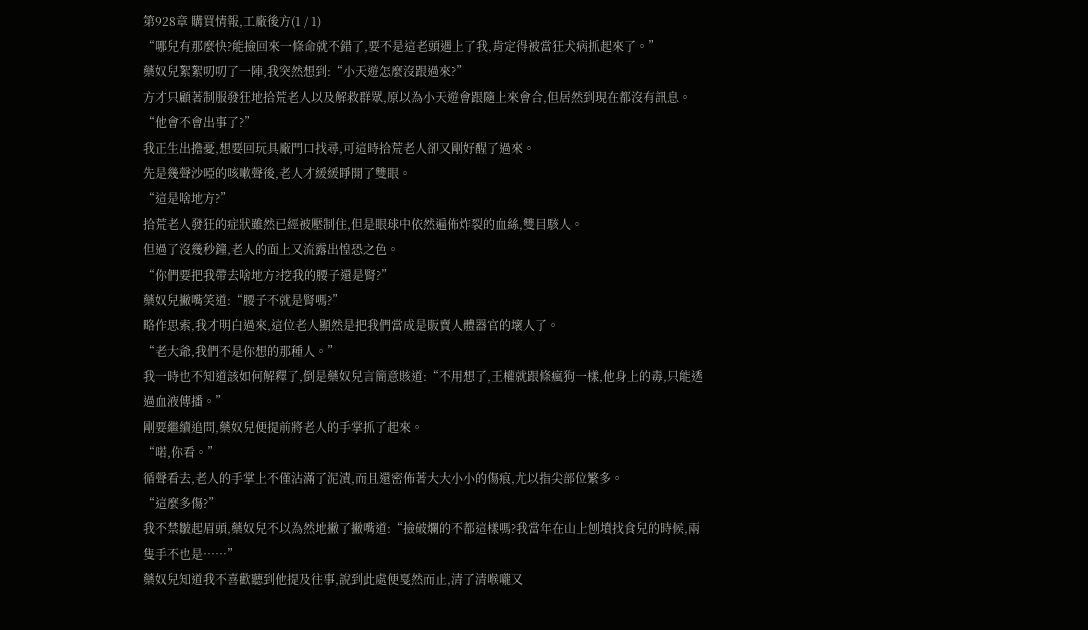第928章 購買情報,工廠後方(1 / 1)
“哪兒有那麼快?能撿回來一條命就不錯了,要不是這老頭遇上了我,肯定得被當狂犬病抓起來了。”
藥奴兒絮絮叨叨了一陣,我突然想到:“小天遊怎麼沒跟過來?”
方才只顧著制服發狂地拾荒老人以及解救群眾,原以為小天遊會跟隨上來會合,但居然到現在都沒有訊息。
“他會不會出事了?”
我正生出擔憂,想要回玩具廠門口找尋,可這時拾荒老人卻又剛好醒了過來。
先是幾聲沙啞的咳嗽聲後,老人才緩緩睜開了雙眼。
“這是啥地方?”
拾荒老人發狂的症狀雖然已經被壓制住,但是眼球中依然遍佈炸裂的血絲,雙目駭人。
但過了沒幾秒鐘,老人的面上又流露出惶恐之色。
“你們要把我帶去啥地方?挖我的腰子還是腎?”
藥奴兒撇嘴笑道:“腰子不就是腎嗎?”
略作思索,我才明白過來,這位老人顯然是把我們當成是販賣人體器官的壞人了。
“老大爺,我們不是你想的那種人。”
我一時也不知道該如何解釋了,倒是藥奴兒言簡意賅道:“不用想了,王權就跟條瘋狗一樣,他身上的毒,只能透過血液傳播。”
剛要繼續追問,藥奴兒便提前將老人的手掌抓了起來。
“喏,你看。”
循聲看去,老人的手掌上不僅沾滿了泥漬,而且還密佈著大大小小的傷痕,尤以指尖部位繁多。
“這麼多傷?”
我不禁皺起眉頭,藥奴兒不以為然地撇了撇嘴道:“撿破爛的不都這樣嗎?我當年在山上刨墳找食兒的時候,兩隻手不也是……”
藥奴兒知道我不喜歡聽到他提及往事,說到此處便戛然而止,清了清喉嚨又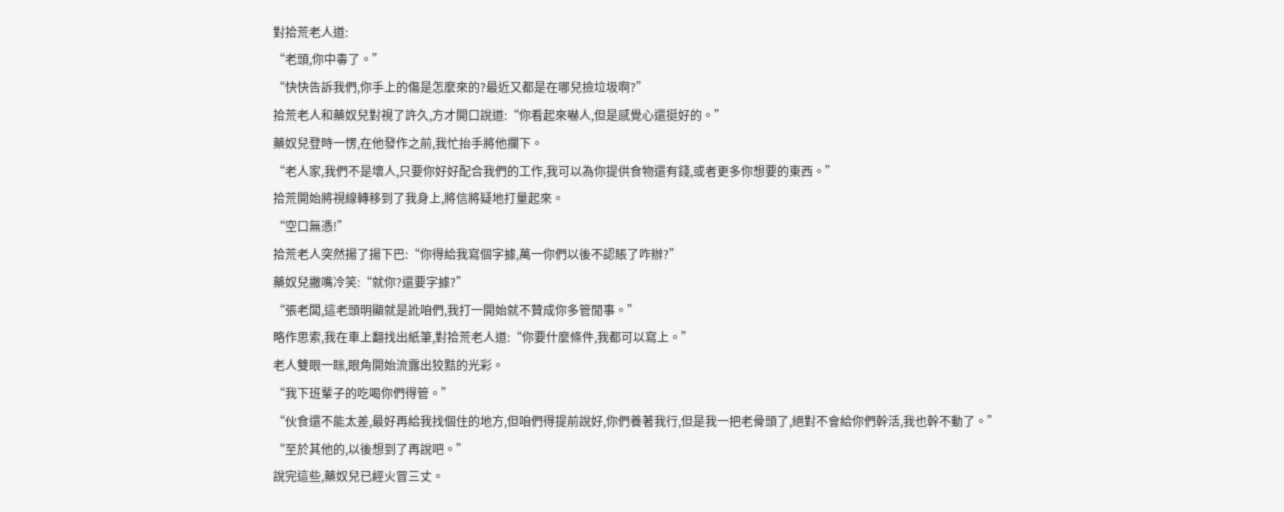對拾荒老人道:
“老頭,你中毒了。”
“快快告訴我們,你手上的傷是怎麼來的?最近又都是在哪兒撿垃圾啊?”
拾荒老人和藥奴兒對視了許久,方才開口說道:“你看起來嚇人,但是感覺心還挺好的。”
藥奴兒登時一愣,在他發作之前,我忙抬手將他攔下。
“老人家,我們不是壞人,只要你好好配合我們的工作,我可以為你提供食物還有錢,或者更多你想要的東西。”
拾荒開始將視線轉移到了我身上,將信將疑地打量起來。
“空口無憑!”
拾荒老人突然揚了揚下巴:“你得給我寫個字據,萬一你們以後不認賬了咋辦?”
藥奴兒撇嘴冷笑:“就你?還要字據?”
“張老闆,這老頭明顯就是訛咱們,我打一開始就不贊成你多管閒事。”
略作思索,我在車上翻找出紙筆,對拾荒老人道:“你要什麼條件,我都可以寫上。”
老人雙眼一眯,眼角開始流露出狡黠的光彩。
“我下班輩子的吃喝你們得管。”
“伙食還不能太差,最好再給我找個住的地方,但咱們得提前說好,你們養著我行,但是我一把老骨頭了,絕對不會給你們幹活,我也幹不動了。”
“至於其他的,以後想到了再說吧。”
說完這些,藥奴兒已經火冒三丈。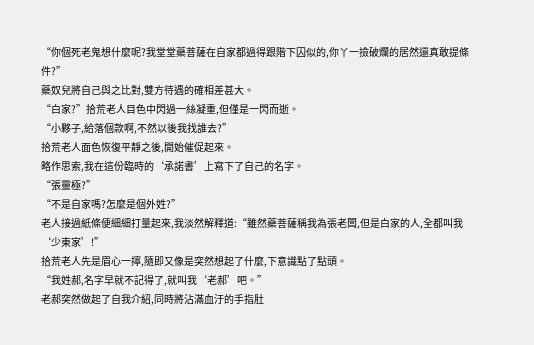“你個死老鬼想什麼呢?我堂堂藥菩薩在自家都過得跟階下囚似的,你丫一撿破爛的居然還真敢提條件?”
藥奴兒將自己與之比對,雙方待遇的確相差甚大。
“白家?”拾荒老人目色中閃過一絲凝重,但僅是一閃而逝。
“小夥子,給落個款啊,不然以後我找誰去?”
拾荒老人面色恢復平靜之後,開始催促起來。
略作思索,我在這份臨時的‘承諾書’上寫下了自己的名字。
“張靈極?”
“不是自家嗎?怎麼是個外姓?”
老人接過紙條便細細打量起來,我淡然解釋道:“雖然藥菩薩稱我為張老闆,但是白家的人,全都叫我‘少東家’!”
拾荒老人先是眉心一擰,隨即又像是突然想起了什麼,下意識點了點頭。
“我姓郝,名字早就不記得了,就叫我‘老郝’吧。”
老郝突然做起了自我介紹,同時將沾滿血汙的手指肚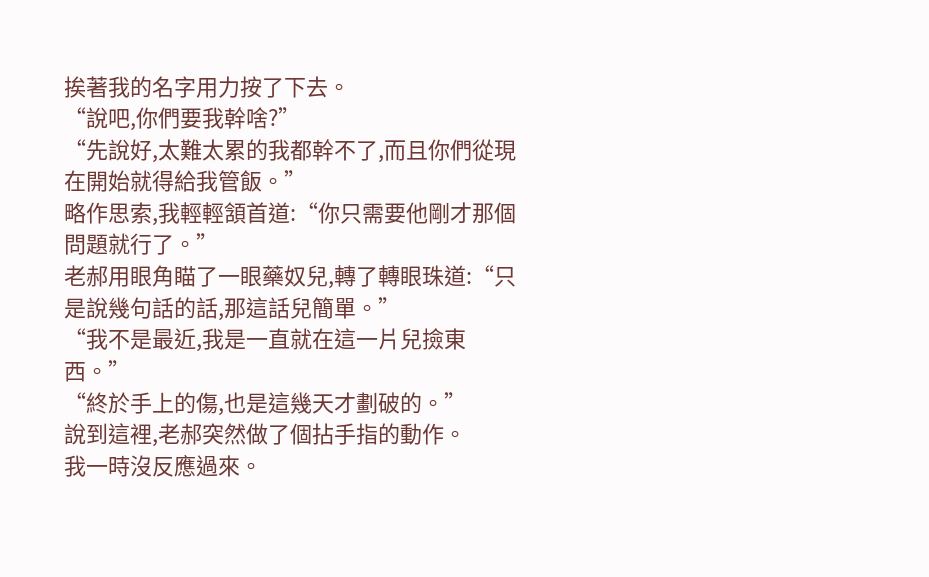挨著我的名字用力按了下去。
“說吧,你們要我幹啥?”
“先說好,太難太累的我都幹不了,而且你們從現在開始就得給我管飯。”
略作思索,我輕輕頷首道:“你只需要他剛才那個問題就行了。”
老郝用眼角瞄了一眼藥奴兒,轉了轉眼珠道:“只是說幾句話的話,那這話兒簡單。”
“我不是最近,我是一直就在這一片兒撿東西。”
“終於手上的傷,也是這幾天才劃破的。”
說到這裡,老郝突然做了個拈手指的動作。
我一時沒反應過來。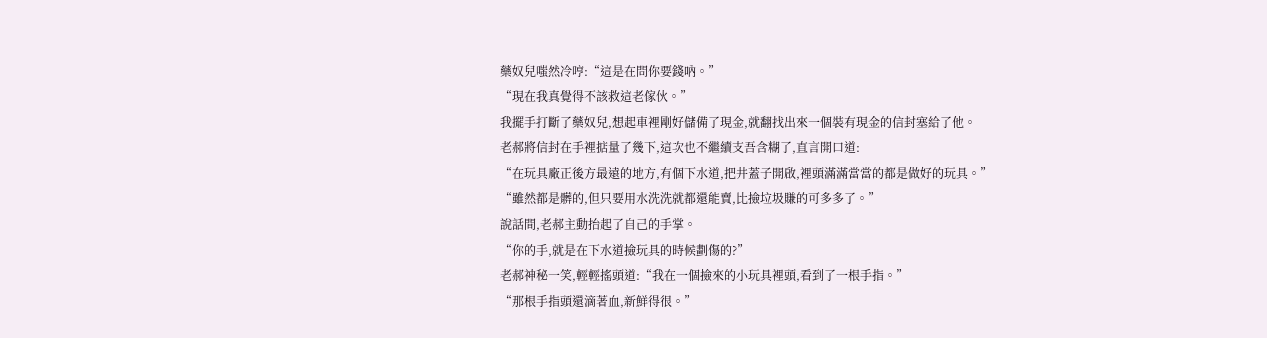藥奴兒嗤然冷哼:“這是在問你要錢吶。”
“現在我真覺得不該救這老傢伙。”
我擺手打斷了藥奴兒,想起車裡剛好儲備了現金,就翻找出來一個裝有現金的信封塞給了他。
老郝將信封在手裡掂量了幾下,這次也不繼續支吾含糊了,直言開口道:
“在玩具廠正後方最遠的地方,有個下水道,把井蓋子開啟,裡頭滿滿當當的都是做好的玩具。”
“雖然都是髒的,但只要用水洗洗就都還能賣,比撿垃圾賺的可多多了。”
說話間,老郝主動抬起了自己的手掌。
“你的手,就是在下水道撿玩具的時候劃傷的?”
老郝神秘一笑,輕輕搖頭道:“我在一個撿來的小玩具裡頭,看到了一根手指。”
“那根手指頭還滴著血,新鮮得很。”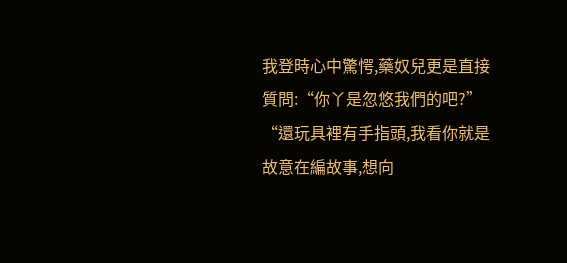我登時心中驚愕,藥奴兒更是直接質問:“你丫是忽悠我們的吧?”
“還玩具裡有手指頭,我看你就是故意在編故事,想向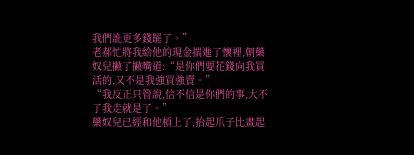我們訛更多錢罷了。”
老郝忙將我給他的現金揣進了懷裡,朝藥奴兒撇了撇嘴道:“是你們要花錢向我買活的,又不是我強買強賣。”
“我反正只管說,信不信是你們的事,大不了我走就是了。”
藥奴兒已經和他槓上了,抬起爪子比畫起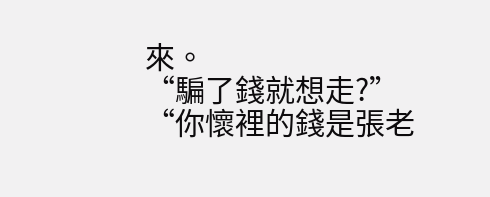來。
“騙了錢就想走?”
“你懷裡的錢是張老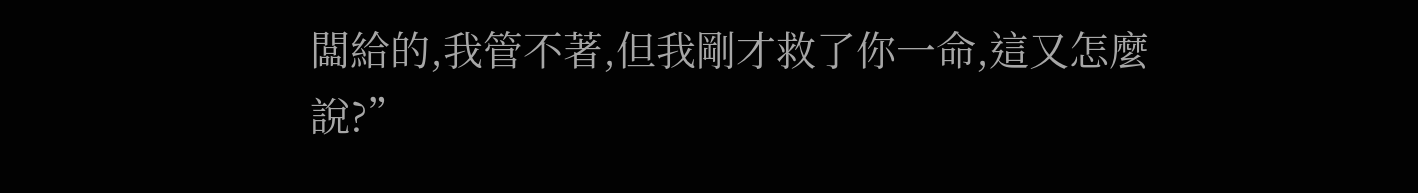闆給的,我管不著,但我剛才救了你一命,這又怎麼說?”